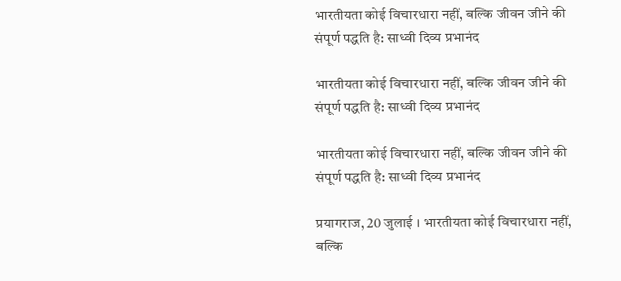भारतीयता कोई विचारधारा नहीं, बल्कि जीवन जीने की संपूर्ण पद्धति है: साध्वी दिव्य प्रभानंद

भारतीयता कोई विचारधारा नहीं, बल्कि जीवन जीने की संपूर्ण पद्धति है: साध्वी दिव्य प्रभानंद

भारतीयता कोई विचारधारा नहीं, बल्कि जीवन जीने की संपूर्ण पद्धति है: साध्वी दिव्य प्रभानंद

प्रयागराज, 20 जुलाई । भारतीयता कोई विचारधारा नहीं, बल्कि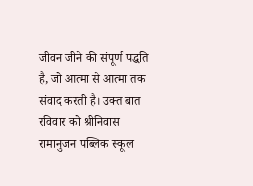जीवन जीने की संपूर्ण पद्धति है, जो आत्मा से आत्मा तक संवाद करती है। उक्त बात रविवार को श्रीनिवास रामानुजन पब्लिक स्कूल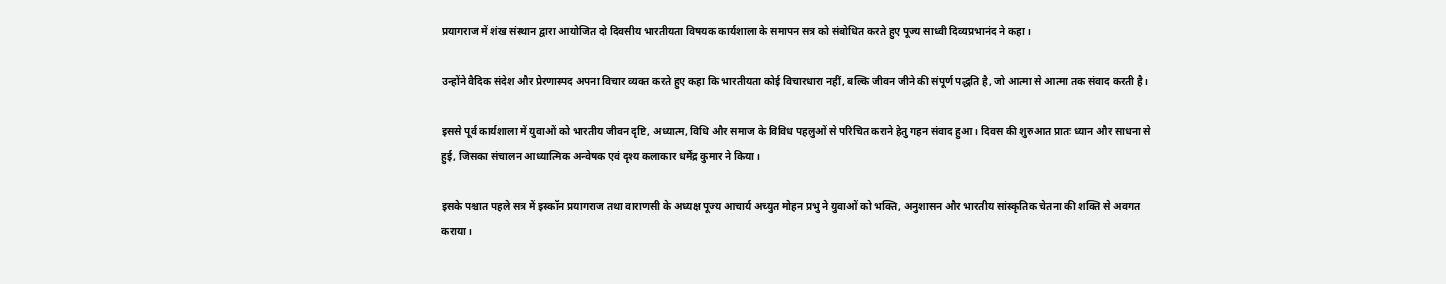प्रयागराज में शंख संस्थान द्वारा आयोजित दो दिवसीय भारतीयता विषयक कार्यशाला के समापन सत्र को संबोधित करते हुए पूज्य साध्वी दिव्यप्रभानंद ने कहा।

उन्होंने वैदिक संदेश और प्रेरणास्पद अपना विचार व्यक्त करते हुए कहा कि भारतीयता कोई विचारधारा नहीं, बल्कि जीवन जीने की संपूर्ण पद्धति है, जो आत्मा से आत्मा तक संवाद करती है।

इससे पूर्व कार्यशाला में युवाओं को भारतीय जीवन दृष्टि, अध्यात्म, विधि और समाज के विविध पहलुओं से परिचित कराने हेतु गहन संवाद हुआ। दिवस की शुरुआत प्रातः ध्यान और साधना से हुई, जिसका संचालन आध्यात्मिक अन्वेषक एवं दृश्य कलाकार धर्मेंद्र कुमार ने किया।

इसके पश्चात पहले सत्र में इस्कॉन प्रयागराज तथा वाराणसी के अध्यक्ष पूज्य आचार्य अच्युत मोहन प्रभु ने युवाओं को भक्ति, अनुशासन और भारतीय सांस्कृतिक चेतना की शक्ति से अवगत कराया।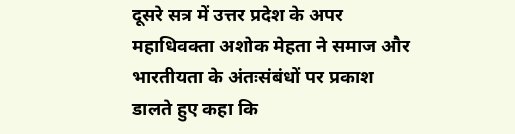दूसरे सत्र में उत्तर प्रदेश के अपर महाधिवक्ता अशोक मेहता ने समाज और भारतीयता के अंतःसंबंधों पर प्रकाश डालते हुए कहा कि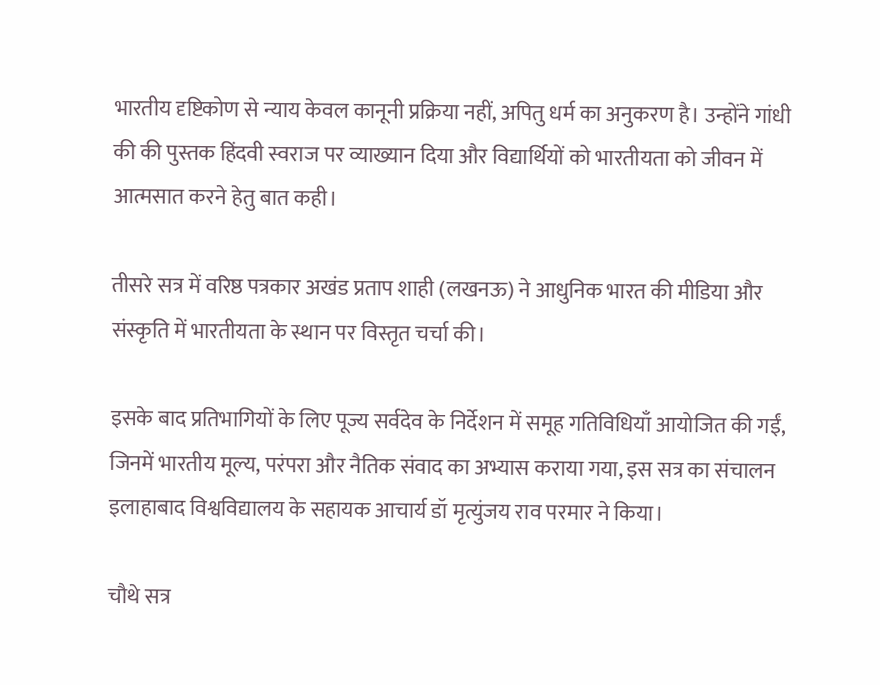भारतीय दृष्टिकोण से न्याय केवल कानूनी प्रक्रिया नहीं, अपितु धर्म का अनुकरण है। उन्होंने गांधी की की पुस्तक हिंदवी स्वराज पर व्याख्यान दिया और विद्यार्थियों को भारतीयता को जीवन में आत्मसात करने हेतु बात कही।

तीसरे सत्र में वरिष्ठ पत्रकार अखंड प्रताप शाही (लखनऊ) ने आधुनिक भारत की मीडिया और संस्कृति में भारतीयता के स्थान पर विस्तृत चर्चा की।

इसके बाद प्रतिभागियों के लिए पूज्य सर्वदेव के निर्देशन में समूह गतिविधियाँ आयोजित की गईं, जिनमें भारतीय मूल्य, परंपरा और नैतिक संवाद का अभ्यास कराया गया, इस सत्र का संचालन इलाहाबाद विश्वविद्यालय के सहायक आचार्य डॉ मृत्युंजय राव परमार ने किया।

चौथे सत्र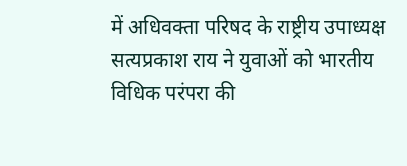में अधिवक्ता परिषद के राष्ट्रीय उपाध्यक्ष सत्यप्रकाश राय ने युवाओं को भारतीय विधिक परंपरा की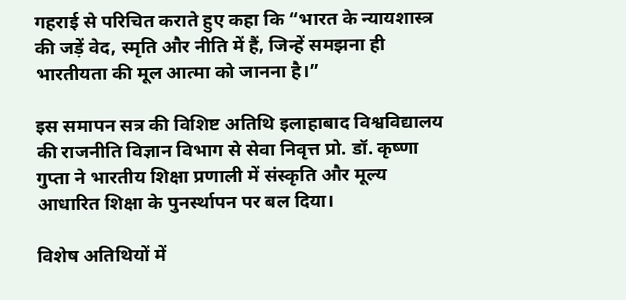गहराई से परिचित कराते हुए कहा कि “भारत के न्यायशास्त्र की जड़ें वेद, स्मृति और नीति में हैं, जिन्हें समझना ही भारतीयता की मूल आत्मा को जानना है।”

इस समापन सत्र की विशिष्ट अतिथि इलाहाबाद विश्वविद्यालय की राजनीति विज्ञान विभाग से सेवा निवृत्त प्रो. डॉ. कृष्णा गुप्ता ने भारतीय शिक्षा प्रणाली में संस्कृति और मूल्य आधारित शिक्षा के पुनर्स्थापन पर बल दिया।

विशेष अतिथियों में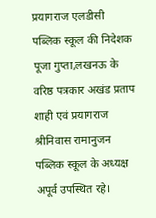प्रयागराज एलडीसी पब्लिक स्कूल की निदेशक पूजा गुप्ता,लखनऊ के वरिष्ठ पत्रकार अखंड प्रताप शाही एवं प्रयागराज श्रीनिवास रामानुजन पब्लिक स्कूल के अध्यक्ष अपूर्व उपस्थित रहे।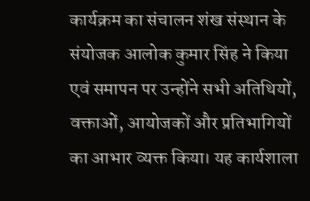कार्यक्रम का संचालन शंख संस्थान के संयोजक आलोक कुमार सिंह ने किया एवं समापन पर उन्होंने सभी अतिथियों, वक्ताओं, आयोजकों और प्रतिभागियों का आभार व्यक्त किया। यह कार्यशाला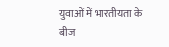युवाओं में भारतीयता के बीज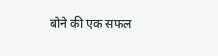बोने की एक सफल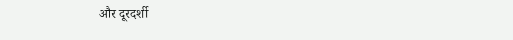और दूरदर्शी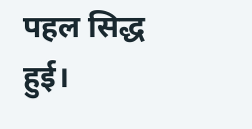पहल सिद्ध हुई।